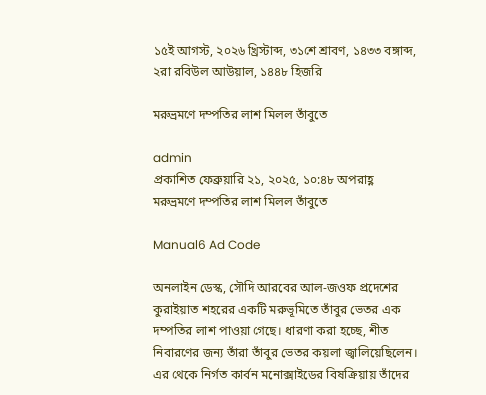১৫ই আগস্ট, ২০২৬ খ্রিস্টাব্দ, ৩১শে শ্রাবণ, ১৪৩৩ বঙ্গাব্দ, ২রা রবিউল আউয়াল, ১৪৪৮ হিজরি

মরুভ্রমণে দম্পতির লাশ মিলল তাঁবুতে

admin
প্রকাশিত ফেব্রুয়ারি ২১, ২০২৫, ১০:৪৮ অপরাহ্ণ
মরুভ্রমণে দম্পতির লাশ মিলল তাঁবুতে

Manual6 Ad Code

অনলাইন ডেস্ক, সৌদি আরবের আল-জওফ প্রদেশের কুরাইয়াত শহরের একটি মরুভূমিতে তাঁবুর ভেতর এক দম্পতির লাশ পাওয়া গেছে। ধারণা করা হচ্ছে, শীত নিবারণের জন্য তাঁরা তাঁবুর ভেতর কয়লা জ্বালিয়েছিলেন। এর থেকে নির্গত কার্বন মনোক্সাইডের বিষক্রিয়ায় তাঁদের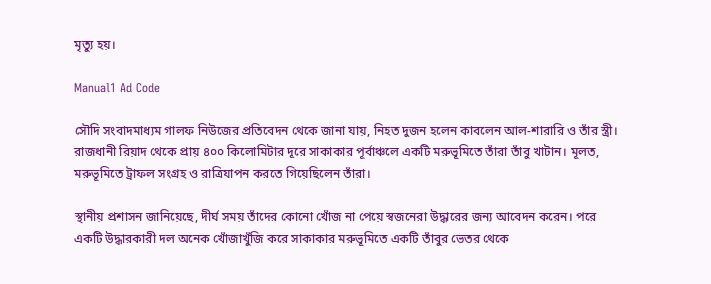মৃত্যু হয়।

Manual1 Ad Code

সৌদি সংবাদমাধ্যম গালফ নিউজের প্রতিবেদন থেকে জানা যায়, নিহত দুজন হলেন কাবলেন আল-শারারি ও তাঁর স্ত্রী। রাজধানী রিয়াদ থেকে প্রায় ৪০০ কিলোমিটার দূরে সাকাকার পূর্বাঞ্চলে একটি মরুভূমিতে তাঁরা তাঁবু খাটান। মূলত, মরুভূমিতে ট্রাফল সংগ্রহ ও রাত্রিযাপন করতে গিয়েছিলেন তাঁরা।

স্থানীয় প্রশাসন জানিয়েছে, দীর্ঘ সময় তাঁদের কোনো খোঁজ না পেয়ে স্বজনেরা উদ্ধারের জন্য আবেদন করেন। পরে একটি উদ্ধারকারী দল অনেক খোঁজাখুঁজি করে সাকাকার মরুভূমিতে একটি তাঁবুর ভেতর থেকে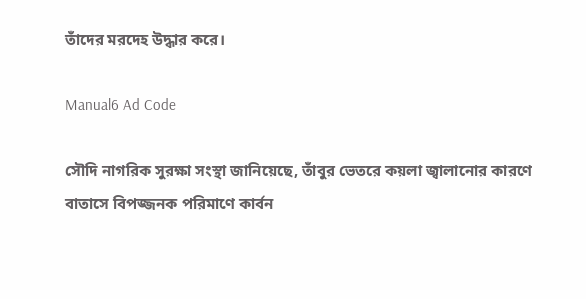তাঁদের মরদেহ উদ্ধার করে।

Manual6 Ad Code

সৌদি নাগরিক সুরক্ষা সংস্থা জানিয়েছে, তাঁবুর ভেতরে কয়লা জ্বালানোর কারণে বাতাসে বিপজ্জনক পরিমাণে কার্বন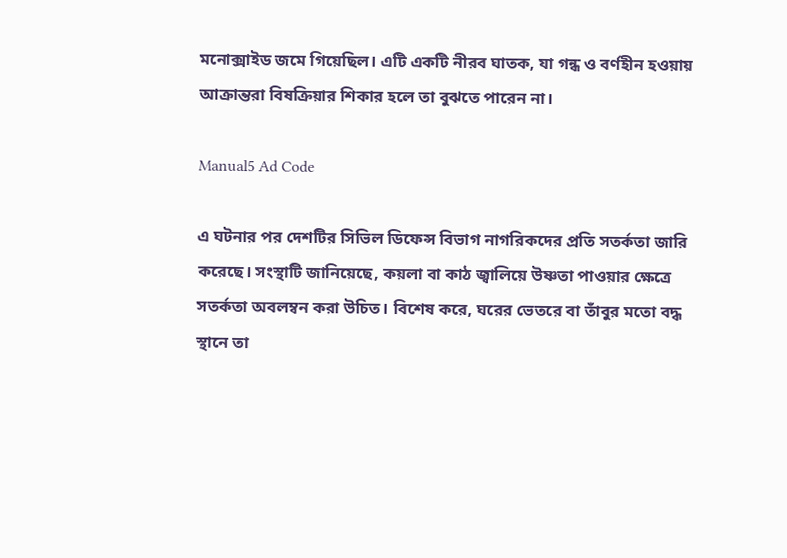মনোক্সাইড জমে গিয়েছিল। এটি একটি নীরব ঘাতক, যা গন্ধ ও বর্ণহীন হওয়ায় আক্রান্তরা বিষক্রিয়ার শিকার হলে তা বুঝতে পারেন না।

Manual5 Ad Code

এ ঘটনার পর দেশটির সিভিল ডিফেন্স বিভাগ নাগরিকদের প্রতি সতর্কতা জারি করেছে। সংস্থাটি জানিয়েছে, কয়লা বা কাঠ জ্বালিয়ে উষ্ণতা পাওয়ার ক্ষেত্রে সতর্কতা অবলম্বন করা উচিত। বিশেষ করে, ঘরের ভেতরে বা তাঁবুর মতো বদ্ধ স্থানে তা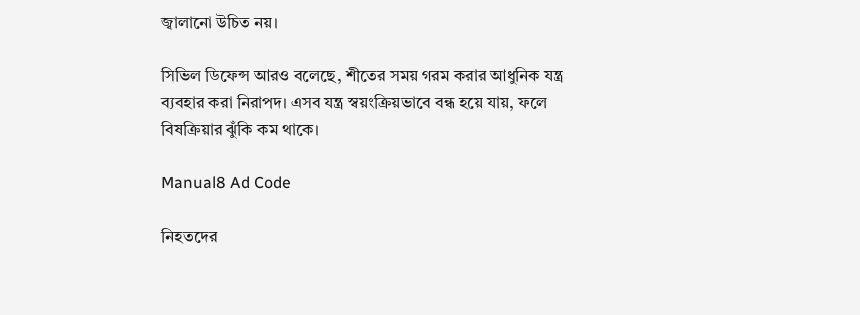জ্বালানো উচিত নয়।

সিভিল ডিফেন্স আরও বলেছে, শীতের সময় গরম করার আধুনিক যন্ত্র ব্যবহার করা নিরাপদ। এসব যন্ত্র স্বয়ংক্রিয়ভাবে বন্ধ হয়ে যায়, ফলে বিষক্রিয়ার ঝুঁকি কম থাকে।

Manual8 Ad Code

নিহতদের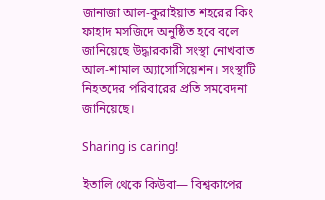জানাজা আল-কুরাইয়াত শহরের কিং ফাহাদ মসজিদে অনুষ্ঠিত হবে বলে জানিয়েছে উদ্ধারকারী সংস্থা নোখবাত আল-শামাল অ্যাসোসিয়েশন। সংস্থাটি নিহতদের পরিবারের প্রতি সমবেদনা জানিয়েছে।

Sharing is caring!

ইতালি থেকে কিউবা— বিশ্বকাপের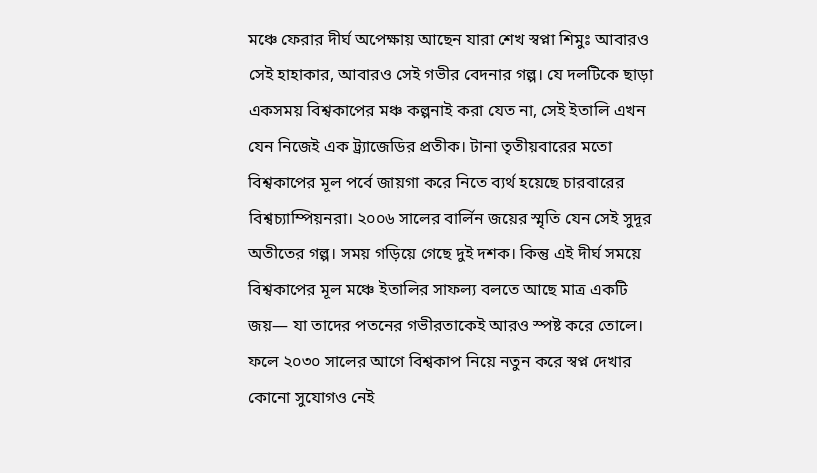মঞ্চে ফেরার দীর্ঘ অপেক্ষায় আছেন যারা শেখ স্বপ্না শিমুঃ আবারও সেই হাহাকার, আবারও সেই গভীর বেদনার গল্প। যে দলটিকে ছাড়া একসময় বিশ্বকাপের মঞ্চ কল্পনাই করা যেত না, সেই ইতালি এখন যেন নিজেই এক ট্র্যাজেডির প্রতীক। টানা তৃতীয়বারের মতো বিশ্বকাপের মূল পর্বে জায়গা করে নিতে ব্যর্থ হয়েছে চারবারের বিশ্বচ্যাম্পিয়নরা। ২০০৬ সালের বার্লিন জয়ের স্মৃতি যেন সেই সুদূর অতীতের গল্প। সময় গড়িয়ে গেছে দুই দশক। কিন্তু এই দীর্ঘ সময়ে বিশ্বকাপের মূল মঞ্চে ইতালির সাফল্য বলতে আছে মাত্র একটি জয়— যা তাদের পতনের গভীরতাকেই আরও স্পষ্ট করে তোলে। ফলে ২০৩০ সালের আগে বিশ্বকাপ নিয়ে নতুন করে স্বপ্ন দেখার কোনো সুযোগও নেই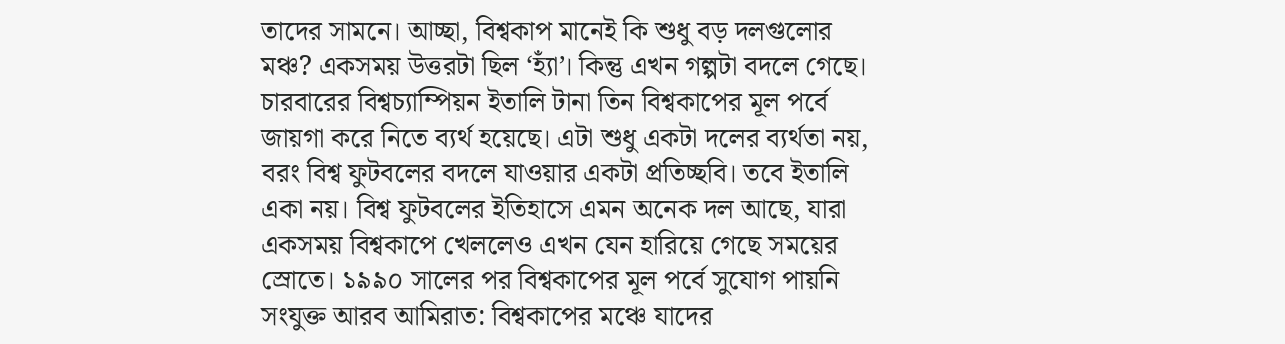তাদের সামনে। আচ্ছা, বিশ্বকাপ মানেই কি শুধু বড় দলগুলোর মঞ্চ? একসময় উত্তরটা ছিল ‘হ্যাঁ’। কিন্তু এখন গল্পটা বদলে গেছে। চারবারের বিশ্বচ্যাম্পিয়ন ইতালি টানা তিন বিশ্বকাপের মূল পর্বে জায়গা করে নিতে ব্যর্থ হয়েছে। এটা শুধু একটা দলের ব্যর্থতা নয়, বরং বিশ্ব ফুটবলের বদলে যাওয়ার একটা প্রতিচ্ছবি। তবে ইতালি একা নয়। বিশ্ব ফুটবলের ইতিহাসে এমন অনেক দল আছে, যারা একসময় বিশ্বকাপে খেললেও এখন যেন হারিয়ে গেছে সময়ের স্রোতে। ১৯৯০ সালের পর বিশ্বকাপের মূল পর্বে সুযোগ পায়নি সংযুক্ত আরব আমিরাত: বিশ্বকাপের মঞ্চে যাদের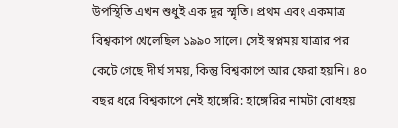উপস্থিতি এখন শুধুই এক দূর স্মৃতি। প্রথম এবং একমাত্র বিশ্বকাপ খেলেছিল ১৯৯০ সালে। সেই স্বপ্নময় যাত্রার পর কেটে গেছে দীর্ঘ সময়, কিন্তু বিশ্বকাপে আর ফেরা হয়নি। ৪০ বছর ধরে বিশ্বকাপে নেই হাঙ্গেরি: হাঙ্গেরির নামটা বোধহয়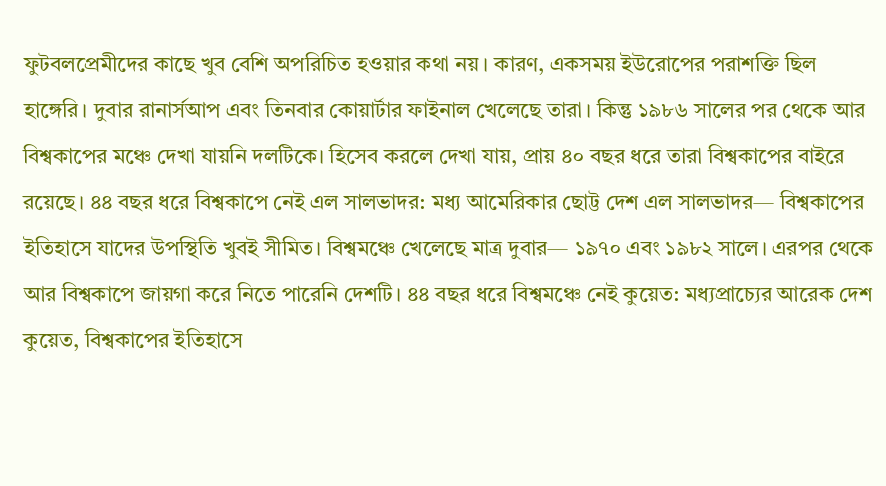ফুটবলপ্রেমীদের কাছে খুব বেশি অপরিচিত হওয়ার কথা নয়। কারণ, একসময় ইউরোপের পরাশক্তি ছিল হাঙ্গেরি। দুবার রানার্সআপ এবং তিনবার কোয়ার্টার ফাইনাল খেলেছে তারা। কিন্তু ১৯৮৬ সালের পর থেকে আর বিশ্বকাপের মঞ্চে দেখা যায়নি দলটিকে। হিসেব করলে দেখা যায়, প্রায় ৪০ বছর ধরে তারা বিশ্বকাপের বাইরে রয়েছে। ৪৪ বছর ধরে বিশ্বকাপে নেই এল সালভাদর: মধ্য আমেরিকার ছোট্ট দেশ এল সালভাদর— বিশ্বকাপের ইতিহাসে যাদের উপস্থিতি খুবই সীমিত। বিশ্বমঞ্চে খেলেছে মাত্র দুবার— ১৯৭০ এবং ১৯৮২ সালে। এরপর থেকে আর বিশ্বকাপে জায়গা করে নিতে পারেনি দেশটি। ৪৪ বছর ধরে বিশ্বমঞ্চে নেই কুয়েত: মধ্যপ্রাচ্যের আরেক দেশ কুয়েত, বিশ্বকাপের ইতিহাসে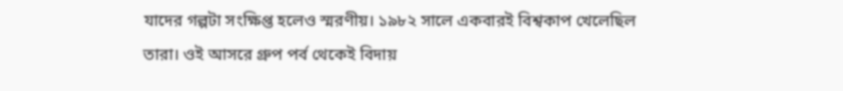যাদের গল্পটা সংক্ষিপ্ত হলেও স্মরণীয়। ১৯৮২ সালে একবারই বিশ্বকাপ খেলেছিল তারা। ওই আসরে গ্রুপ পর্ব থেকেই বিদায়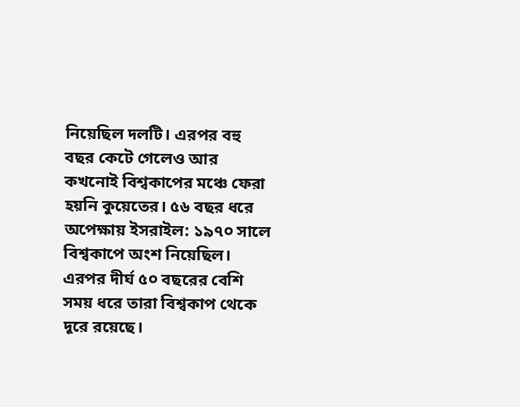নিয়েছিল দলটি। এরপর বহু বছর কেটে গেলেও আর কখনোই বিশ্বকাপের মঞ্চে ফেরা হয়নি কুয়েতের। ৫৬ বছর ধরে অপেক্ষায় ইসরাইল: ১৯৭০ সালে বিশ্বকাপে অংশ নিয়েছিল। এরপর দীর্ঘ ৫০ বছরের বেশি সময় ধরে তারা বিশ্বকাপ থেকে দূরে রয়েছে।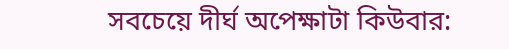সবচেয়ে দীর্ঘ অপেক্ষাটা কিউবার: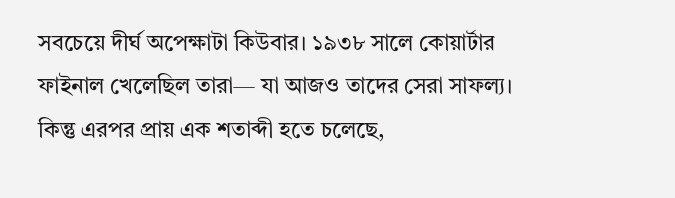সবচেয়ে দীর্ঘ অপেক্ষাটা কিউবার। ১৯৩৮ সালে কোয়ার্টার ফাইনাল খেলেছিল তারা— যা আজও তাদের সেরা সাফল্য। কিন্তু এরপর প্রায় এক শতাব্দী হতে চলেছে,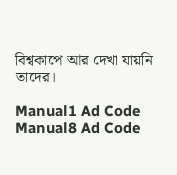বিশ্বকাপে আর দেখা যায়নি তাদের।

Manual1 Ad Code
Manual8 Ad Code